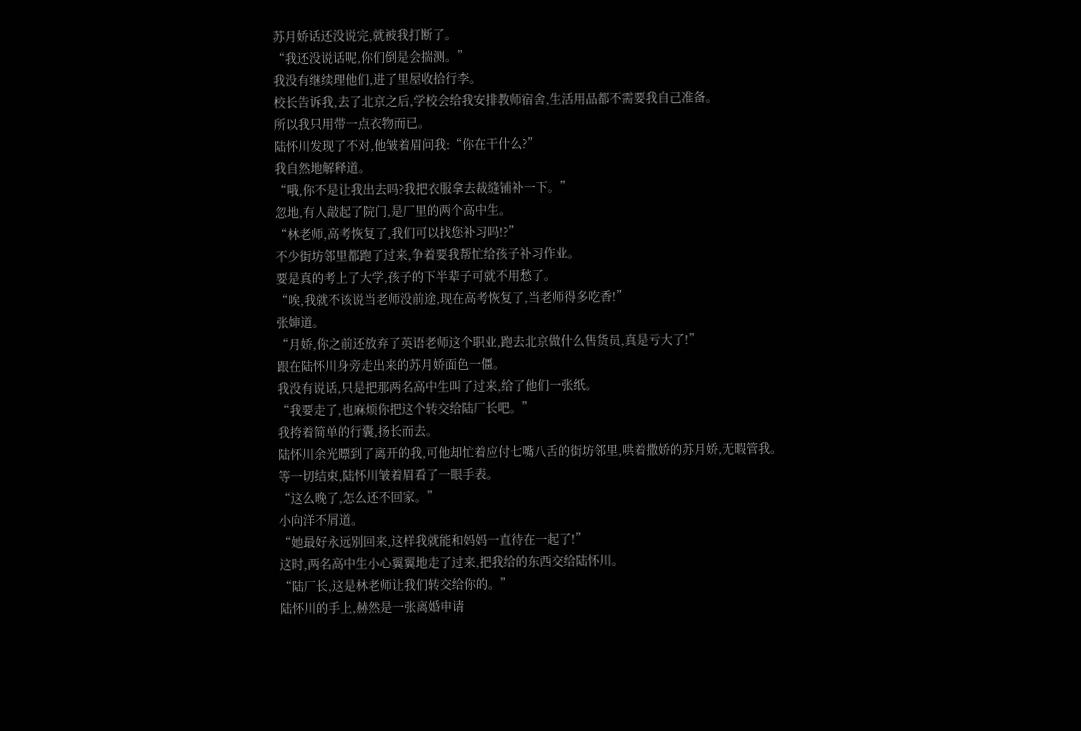苏月娇话还没说完,就被我打断了。
“我还没说话呢,你们倒是会揣测。”
我没有继续理他们,进了里屋收拾行李。
校长告诉我,去了北京之后,学校会给我安排教师宿舍,生活用品都不需要我自己准备。
所以我只用带一点衣物而已。
陆怀川发现了不对,他皱着眉问我:“你在干什么?”
我自然地解释道。
“哦,你不是让我出去吗?我把衣服拿去裁缝铺补一下。”
忽地,有人敲起了院门,是厂里的两个高中生。
“林老师,高考恢复了,我们可以找您补习吗!?”
不少街坊邻里都跑了过来,争着要我帮忙给孩子补习作业。
要是真的考上了大学,孩子的下半辈子可就不用愁了。
“唉,我就不该说当老师没前途,现在高考恢复了,当老师得多吃香!”
张婶道。
“月娇,你之前还放弃了英语老师这个职业,跑去北京做什么售货员,真是亏大了!”
跟在陆怀川身旁走出来的苏月娇面色一僵。
我没有说话,只是把那两名高中生叫了过来,给了他们一张纸。
“我要走了,也麻烦你把这个转交给陆厂长吧。”
我挎着简单的行囊,扬长而去。
陆怀川余光瞟到了离开的我,可他却忙着应付七嘴八舌的街坊邻里,哄着撒娇的苏月娇,无暇管我。
等一切结束,陆怀川皱着眉看了一眼手表。
“这么晚了,怎么还不回家。”
小向洋不屑道。
“她最好永远别回来,这样我就能和妈妈一直待在一起了!”
这时,两名高中生小心翼翼地走了过来,把我给的东西交给陆怀川。
“陆厂长,这是林老师让我们转交给你的。”
陆怀川的手上,赫然是一张离婚申请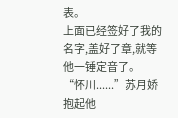表。
上面已经签好了我的名字,盖好了章,就等他一锤定音了。
“怀川......”苏月娇抱起他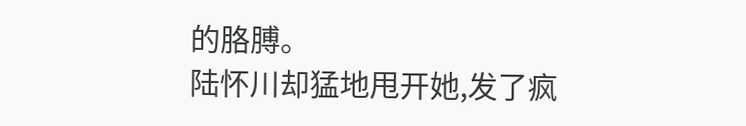的胳膊。
陆怀川却猛地甩开她,发了疯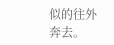似的往外奔去。